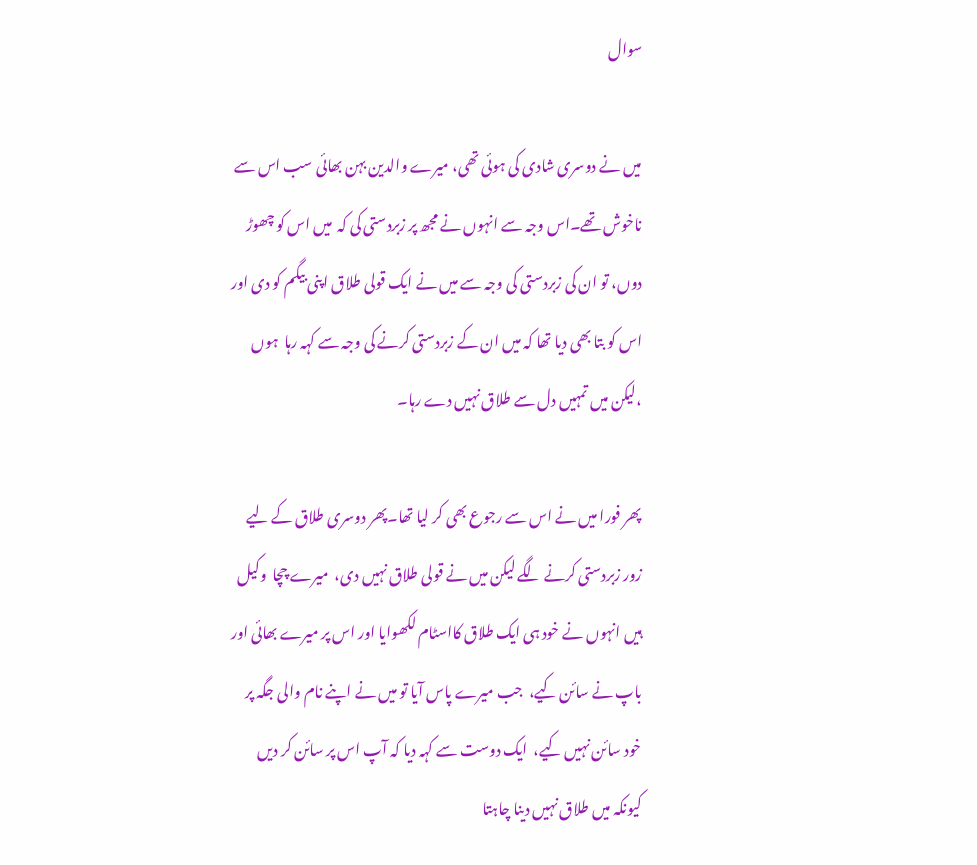سوال

میں نے دوسری شادی کی ہوئی تھی، میرے والدین بہن بھائی سب اس سے ناخوش تھے۔اس وجہ سے انہوں نے مجھ پر زبردستی کی کہ  میں اس کو چھوڑ دوں، تو ان کی زبردستی کی وجہ سے میں نے ایک قولی طلاق اپنی بیگم کو دی اور اس کو بتا بھی دیا تھا کہ میں ان کے زبردستی کرنے کی وجہ سے کہہ رہا  ہوں ،لیکن میں تمہیں دل سے طلاق نہیں دے رہا۔

پھر فورا میں نے اس سے رجوع بھی کر لیا تھا۔پھر دوسری طلاق کے لیے زور زبردستی کرنے لگے لیکن میں نے قولی طلاق نہیں دی،  میرے چچا  وکیل ہیں انہوں نے خود ہی ایک طلاق کااسٹام لکھوایا اور اس پر میرے بھائی اور باپ نے سائن کیے،  جب میرے پاس آیا تو میں نے اپنے نام والی جگہ پر خود سائن نہیں کیے،  ایک دوست سے کہہ دیا کہ آپ اس پر سائن کر دیں کیونکہ میں طلاق نہیں دینا چاہتا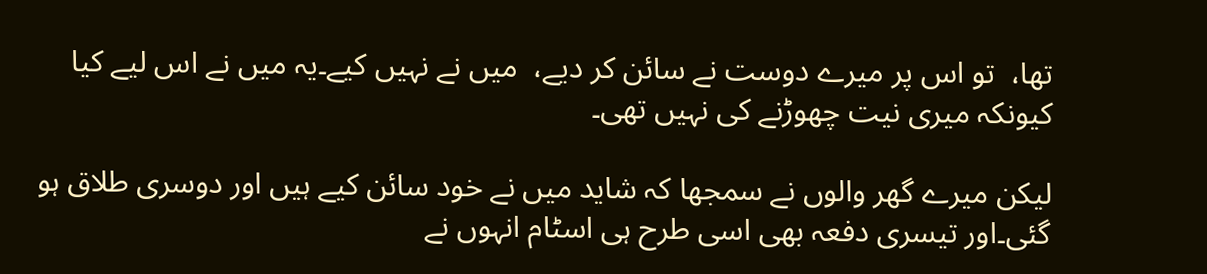تھا،  تو اس پر میرے دوست نے سائن کر دیے،  میں نے نہیں کیے۔یہ میں نے اس لیے کیا کیونکہ میری نیت چھوڑنے کی نہیں تھی۔

لیکن میرے گھر والوں نے سمجھا کہ شاید میں نے خود سائن کیے ہیں اور دوسری طلاق ہو گئی۔اور تیسری دفعہ بھی اسی طرح ہی اسٹام انہوں نے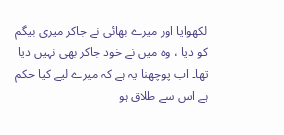لکھوایا اور میرے بھائی نے جاکر میری بیگم کو دیا ، وہ میں نے خود جاکر بھی نہیں دیا تھا۔ اب پوچھنا یہ ہے کہ میرے لیے کیا حکم ہے اس سے طلاق ہو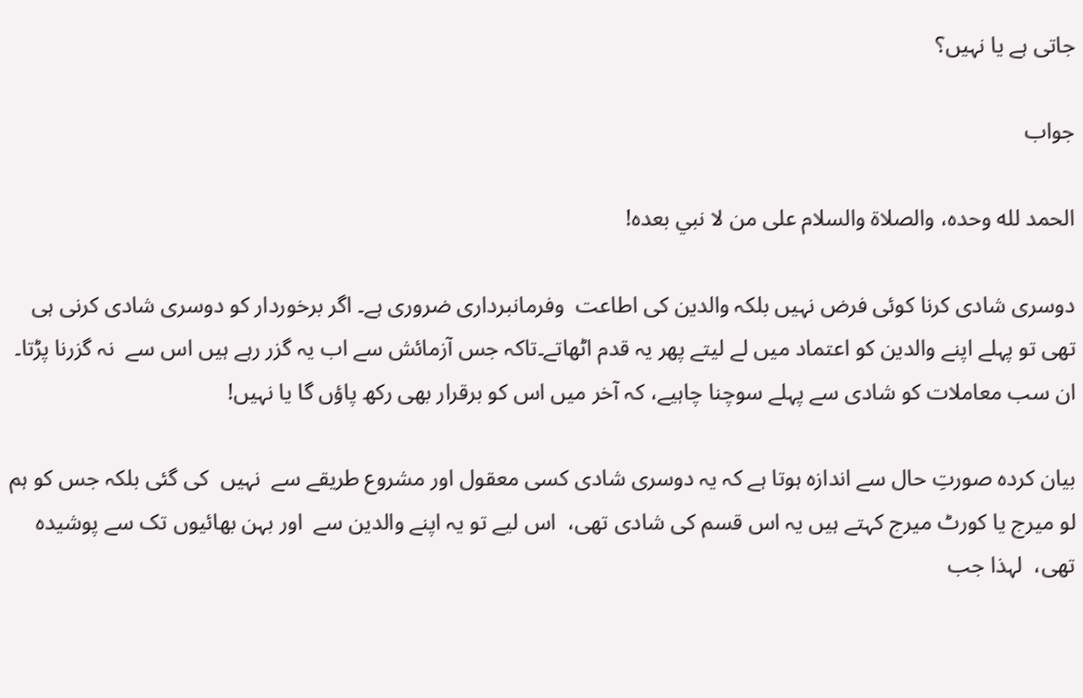جاتی ہے یا نہیں؟

جواب

الحمد لله وحده، والصلاة والسلام على من لا نبي بعده!

دوسری شادی کرنا کوئی فرض نہیں بلکہ والدین کی اطاعت  وفرمانبرداری ضروری ہے۔ اگر برخوردار کو دوسری شادی کرنی ہی تھی تو پہلے اپنے والدین کو اعتماد میں لے لیتے پھر یہ قدم اٹھاتے۔تاکہ جس آزمائش سے اب یہ گزر رہے ہیں اس سے  نہ گزرنا پڑتا۔ ان سب معاملات کو شادی سے پہلے سوچنا چاہیے، کہ آخر میں اس کو برقرار بھی رکھ پاؤں گا یا نہیں!

بیان کردہ صورتِ حال سے اندازہ ہوتا ہے کہ یہ دوسری شادی کسی معقول اور مشروع طریقے سے  نہیں  کی گئی بلکہ جس کو ہم لو میرج یا کورٹ میرج کہتے ہیں یہ اس قسم کی شادی تھی،  اس لیے تو یہ اپنے والدین سے  اور بہن بھائیوں تک سے پوشیدہ تھی،  لہذا جب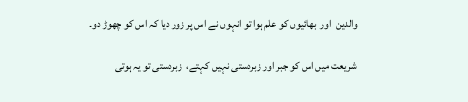والدین  اور  بھائیوں کو علم ہوا تو انہوں نے اس پر زور دیا کہ اس کو چھوڑ دو۔

شریعت میں اس کو جبر اور زبردستی نہیں کہتے،  زبردستی تو یہ ہوتی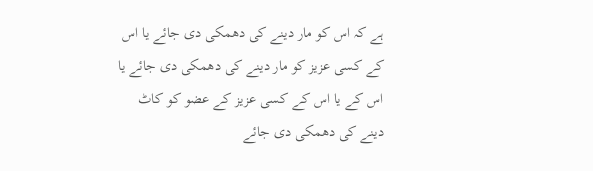ہے کہ اس کو مار دینے کی دھمکی دی جائے یا اس کے کسی عزیز کو مار دینے کی دھمکی دی جائے یا اس کے یا اس کے کسی عزیز کے عضو کو کاٹ دینے کی دھمکی دی جائے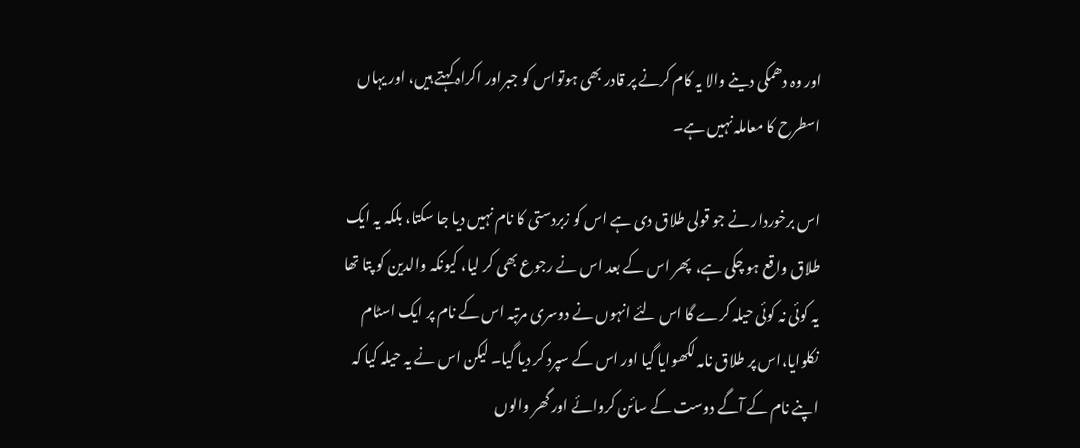اور وہ دھمکی دینے والا یہ کام کرنے پر قادر بھی ہوتواس کو جبراور اکراہ کہتے ہیں، اور یہاں اسطرح کا معاملہ نہیں ہے۔

اس برخوردار نے جو قولی طلاق دی ہے اس کو زبردستی کا نام نہیں دیا جا سکتا، بلکہ یہ ایک طلاق واقع ہو چکی ہے،  پھر اس کے بعد اس نے رجوع بھی کر لیا، کیونکہ والدین کو پتا تھا یہ کوئی نہ کوئی حیلہ کرے گا اس لئے انہوں نے دوسری مرتبہ اس کے نام پر ایک اسٹام نکلوایا،اس پر طلاق نامہ لکھوایا گیا اور اس کے سپرد کر دیا گیا۔ لیکن اس نے یہ حیلہ کیا کہ اپنے نام کے آگے دوست کے سائن کروائے اور گھر والوں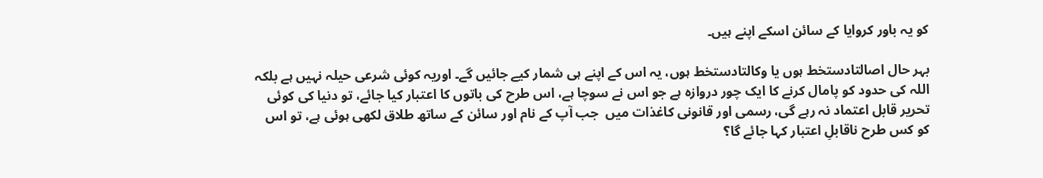کو یہ باور کروایا کے سائن اسکے اپنے ہیں۔

بہر حال اصالتادستخط ہوں یا وکالتادستخط ہوں، یہ اس کے اپنے ہی شمار کیے جائیں گے۔ اوریہ کوئی شرعی حیلہ نہیں ہے بلکہ اللہ کی حدود کو پامال کرنے کا ایک چور دروازہ ہے جو اس نے سوچا ہے، اس طرح کی باتوں کا اعتبار کیا جائے، تو دنیا کی کوئی تحریر قابل اعتماد نہ رہے گی، رسمی اور قانونی کاغذات میں  جب آپ کے نام اور سائن کے ساتھ طلاق لکھی ہوئی ہے، تو اس کو کس طرح ناقابلِ اعتبار کہا جائے گا؟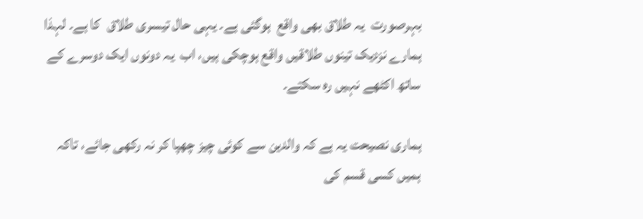بہرصورت  یہ طلاق بھی واقع  ہوگئی ہے۔ یہی حال تیسری طلاق  کا ہے۔ لہذا ہمارے نزدیک تینوں طلاقیں واقع ہوچکی ہیں، اب  یہ دونوں ایک دوسرے کے ساتھ اکٹھے نہیں رہ سکتے۔

ہماری نصیحت یہ ہے کہ والدین سے کوئی چیز چھپا کر نہ رکھی جائے، تاکہ ہمیں کسی قسم کی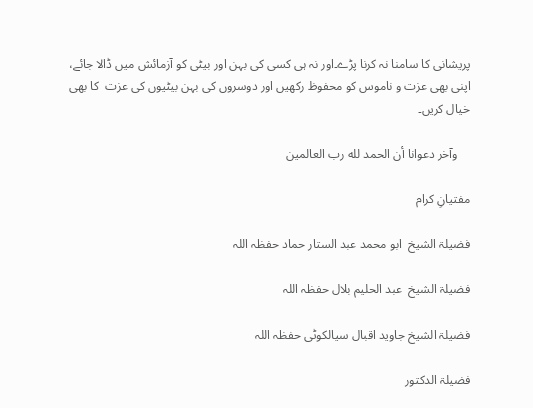پریشانی کا سامنا نہ کرنا پڑے۔اور نہ ہی کسی کی بہن اور بیٹی کو آزمائش میں ڈالا جائے، اپنی بھی عزت و ناموس کو محفوظ رکھیں اور دوسروں کی بہن بیٹیوں کی عزت  کا بھی خیال کریں۔

    وآخر دعوانا أن الحمد لله رب العالمين

مفتیانِ کرام

فضیلۃ الشیخ  ابو محمد عبد الستار حماد حفظہ اللہ

فضیلۃ الشیخ  عبد الحلیم بلال حفظہ اللہ

فضیلۃ الشیخ جاوید اقبال سیالکوٹی حفظہ اللہ

فضیلۃ الدکتور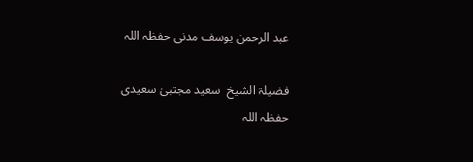عبد الرحمن یوسف مدنی حفظہ اللہ

فضیلۃ الشیخ  سعید مجتبیٰ سعیدی حفظہ اللہ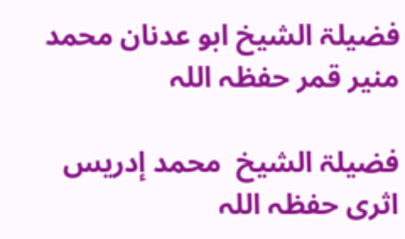فضیلۃ الشیخ ابو عدنان محمد منیر قمر حفظہ اللہ

فضیلۃ الشیخ  محمد إدریس اثری حفظہ اللہ